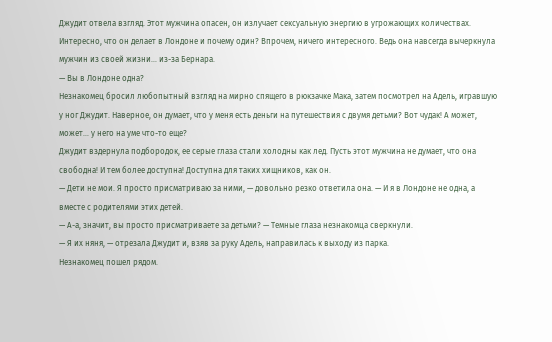Джудит отвела взгляд. Этот мужчина опасен, он излучает сексуальную энергию в угрожающих количествах. Интересно, что он делает в Лондоне и почему один? Впрочем, ничего интересного. Ведь она навсегда вычеркнула мужчин из своей жизни… из-за Бернара.
— Вы в Лондоне одна?
Незнакомец бросил любопытный взгляд на мирно спящего в рюкзачке Мака, затем посмотрел на Адель, игравшую у ног Джудит. Наверное, он думает, что у меня есть деньги на путешествия с двумя детьми? Вот чудак! А может, может… у него на уме что-то еще?
Джудит вздернула подбородок, ее серые глаза стали холодны как лед. Пусть этот мужчина не думает, что она свободна! И тем более доступна! Доступна для таких хищников, как он.
— Дети не мои. Я просто присматриваю за ними, — довольно резко ответила она. — И я в Лондоне не одна, а вместе с родителями этих детей.
— А-а, значит, вы просто присматриваете за детьми? — Темные глаза незнакомца сверкнули.
— Я их няня, — отрезала Джудит и, взяв за руку Адель, направилась к выходу из парка.
Незнакомец пошел рядом.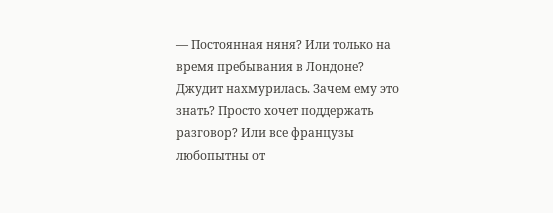— Постоянная няня? Или только на время пребывания в Лондоне?
Джудит нахмурилась. Зачем ему это знать? Просто хочет поддержать разговор? Или все французы любопытны от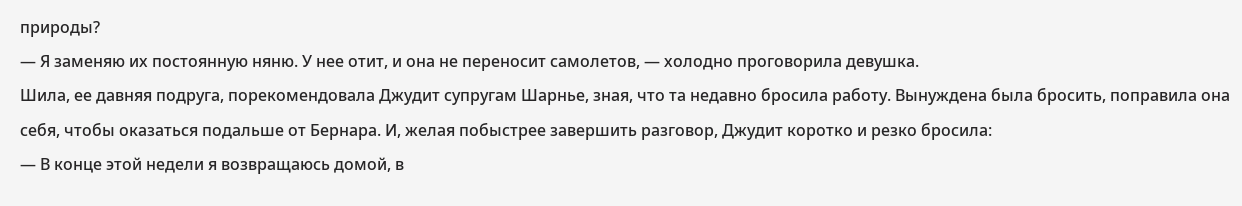природы?
— Я заменяю их постоянную няню. У нее отит, и она не переносит самолетов, — холодно проговорила девушка.
Шила, ее давняя подруга, порекомендовала Джудит супругам Шарнье, зная, что та недавно бросила работу. Вынуждена была бросить, поправила она себя, чтобы оказаться подальше от Бернара. И, желая побыстрее завершить разговор, Джудит коротко и резко бросила:
— В конце этой недели я возвращаюсь домой, в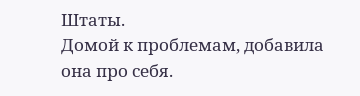Штаты.
Домой к проблемам, добавила она про себя.